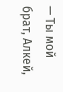— Ты мой брат, Алкей,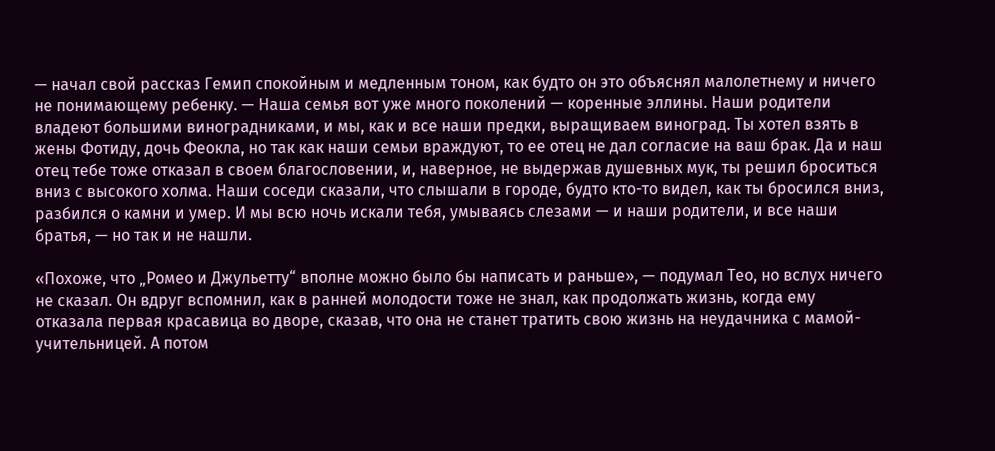— начал свой рассказ Гемип спокойным и медленным тоном, как будто он это объяснял малолетнему и ничего не понимающему ребенку. — Наша семья вот уже много поколений — коренные эллины. Наши родители владеют большими виноградниками, и мы, как и все наши предки, выращиваем виноград. Ты хотел взять в жены Фотиду, дочь Феокла, но так как наши семьи враждуют, то ее отец не дал согласие на ваш брак. Да и наш отец тебе тоже отказал в своем благословении, и, наверное, не выдержав душевных мук, ты решил броситься вниз с высокого холма. Наши соседи сказали, что слышали в городе, будто кто-то видел, как ты бросился вниз, разбился о камни и умер. И мы всю ночь искали тебя, умываясь слезами — и наши родители, и все наши братья, — но так и не нашли.

«Похоже, что „Ромео и Джульетту“ вполне можно было бы написать и раньше», — подумал Тео, но вслух ничего не сказал. Он вдруг вспомнил, как в ранней молодости тоже не знал, как продолжать жизнь, когда ему отказала первая красавица во дворе, сказав, что она не станет тратить свою жизнь на неудачника с мамой-учительницей. А потом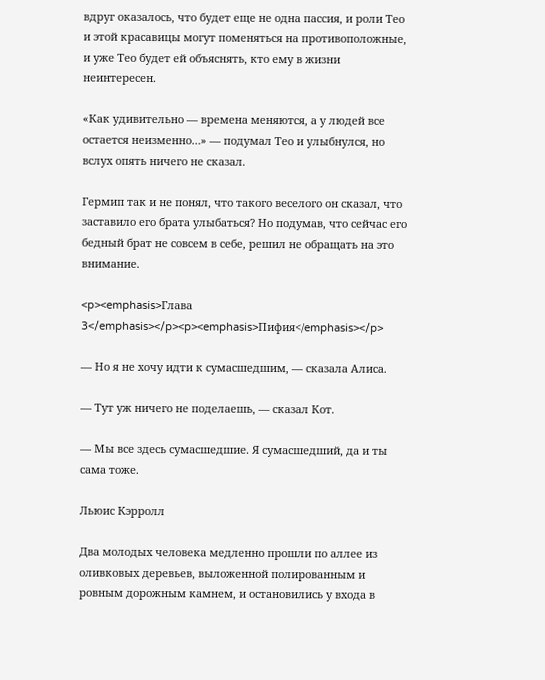вдруг оказалось, что будет еще не одна пассия, и роли Тео и этой красавицы могут поменяться на противоположные, и уже Тео будет ей объяснять, кто ему в жизни неинтересен.

«Как удивительно — времена меняются, а у людей все остается неизменно…» — подумал Тео и улыбнулся, но вслух опять ничего не сказал.

Гермип так и не понял, что такого веселого он сказал, что заставило его брата улыбаться? Но подумав, что сейчас его бедный брат не совсем в себе, решил не обращать на это внимание.

<p><emphasis>Глава 3</emphasis></p><p><emphasis>Пифия</emphasis></p>

— Но я не хочу идти к сумасшедшим, — сказала Алиса.

— Тут уж ничего не поделаешь, — сказал Кот.

— Мы все здесь сумасшедшие. Я сумасшедший, да и ты сама тоже.

Льюис Кэрролл

Два молодых человека медленно прошли по аллее из оливковых деревьев, выложенной полированным и ровным дорожным камнем, и остановились у входа в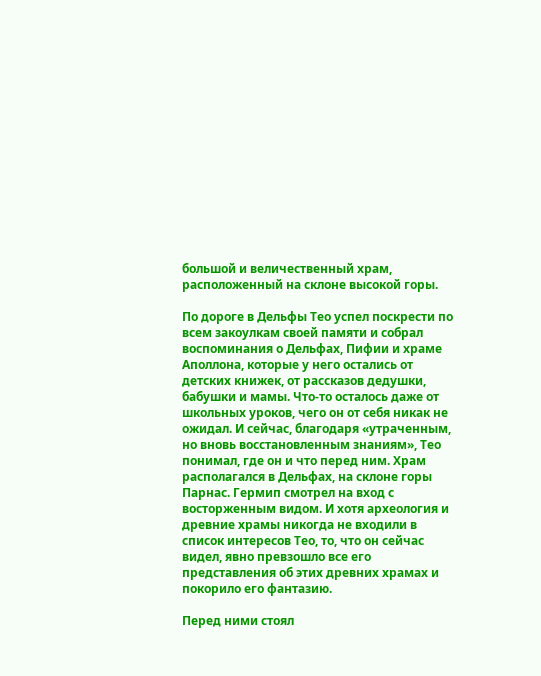большой и величественный храм, расположенный на склоне высокой горы.

По дороге в Дельфы Тео успел поскрести по всем закоулкам своей памяти и собрал воспоминания о Дельфах, Пифии и храме Аполлона, которые у него остались от детских книжек, от рассказов дедушки, бабушки и мамы. Что-то осталось даже от школьных уроков, чего он от себя никак не ожидал. И сейчас, благодаря «утраченным, но вновь восстановленным знаниям», Тео понимал, где он и что перед ним. Храм располагался в Дельфах, на склоне горы Парнас. Гермип смотрел на вход с восторженным видом. И хотя археология и древние храмы никогда не входили в список интересов Тео, то, что он сейчас видел, явно превзошло все его представления об этих древних храмах и покорило его фантазию.

Перед ними стоял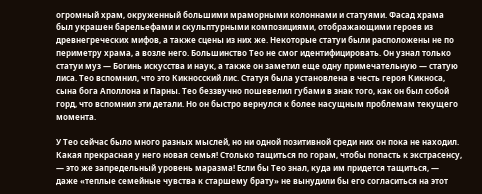огромный храм, окруженный большими мраморными колоннами и статуями. Фасад храма был украшен барельефами и скульптурными композициями, отображающими героев из древнегреческих мифов, а также сцены из них же. Некоторые статуи были расположены не по периметру храма, а возле него. Большинство Тео не смог идентифицировать. Он узнал только статуи муз — Богинь искусства и наук, а также он заметил еще одну примечательную — статую лиса. Тео вспомнил, что это Кикносский лис. Статуя была установлена в честь героя Кикноса, сына бога Аполлона и Парны. Тео беззвучно пошевелил губами в знак того, как он был собой горд, что вспомнил эти детали. Но он быстро вернулся к более насущным проблемам текущего момента.

У Тео сейчас было много разных мыслей, но ни одной позитивной среди них он пока не находил. Какая прекрасная у него новая семья! Столько тащиться по горам, чтобы попасть к экстрасенсу, — это же запредельный уровень маразма! Если бы Тео знал, куда им придется тащиться, — даже «теплые семейные чувства к старшему брату» не вынудили бы его согласиться на этот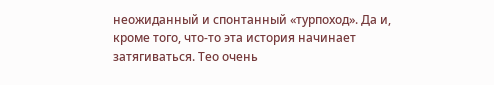неожиданный и спонтанный «турпоход». Да и, кроме того, что-то эта история начинает затягиваться. Тео очень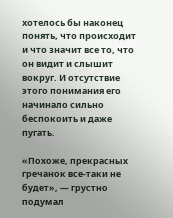хотелось бы наконец понять, что происходит и что значит все то, что он видит и слышит вокруг. И отсутствие этого понимания его начинало сильно беспокоить и даже пугать.

«Похоже, прекрасных гречанок все-таки не будет», — грустно подумал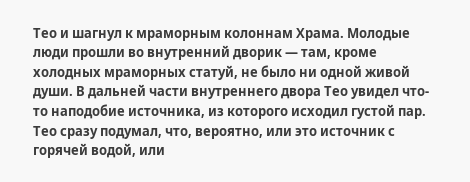Тео и шагнул к мраморным колоннам Храма. Молодые люди прошли во внутренний дворик — там, кроме холодных мраморных статуй, не было ни одной живой души. В дальней части внутреннего двора Тео увидел что-то наподобие источника, из которого исходил густой пар. Тео сразу подумал, что, вероятно, или это источник с горячей водой, или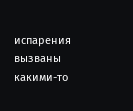испарения вызваны какими-то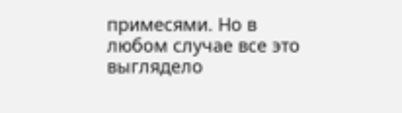примесями. Но в любом случае все это выглядело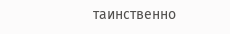таинственно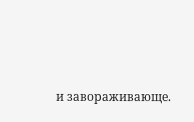и завораживающе.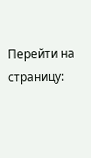Перейти на страницу: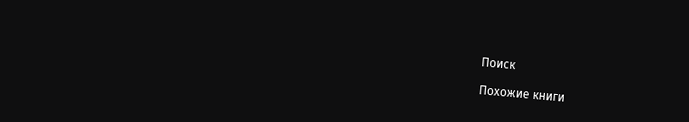Поиск

Похожие книги